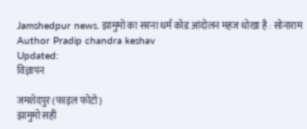Jamshedpur news. झामुमो का सरना धर्म कोड आंदोलन महज धोखा है : सोनाराम
Author Pradip chandra keshav
Updated:
विज्ञापन

जमशेदपुर (फाइल फोटो)
झामुमो सही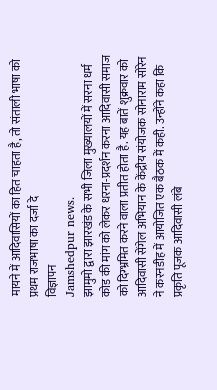मायने में आदिवासियों का हित चाहता है, तो संताली भाषा को प्रथम राजभाषा का दर्जा दे
विज्ञापन
Jamshedpur news.
झामुमो द्वारा झारखंड के सभी जिला मुख्यालयों में सरना धर्म कोड की मांग को लेकर धरना-प्रदर्शन करना आदिवासी समाज को दिग्भ्रमित करने वाला प्रतीत होता है. यह बातें शुक्रवार को आदिवासी सेंगेल अभियान के केंद्रीय संयोजक सोनाराम सोरेन ने करनडीह में आयोजित एक बैठक में कही. उन्होंने कहा कि प्रकृति पूजक आदिवासी लंबे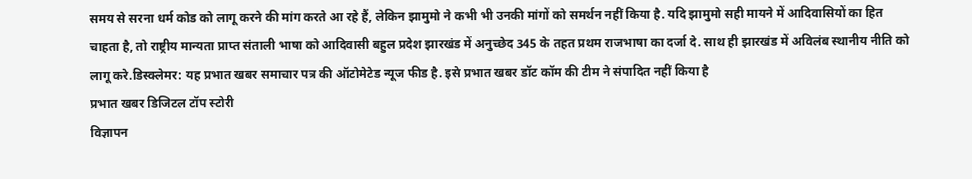समय से सरना धर्म कोड को लागू करने की मांग करते आ रहे हैं, लेकिन झामुमो ने कभी भी उनकी मांगों को समर्थन नहीं किया है. यदि झामुमो सही मायने में आदिवासियों का हित चाहता है, तो राष्ट्रीय मान्यता प्राप्त संताली भाषा को आदिवासी बहुल प्रदेश झारखंड में अनुच्छेद 345 के तहत प्रथम राजभाषा का दर्जा दे. साथ ही झारखंड में अविलंब स्थानीय नीति को लागू करे.डिस्क्लेमर: यह प्रभात खबर समाचार पत्र की ऑटोमेटेड न्यूज फीड है. इसे प्रभात खबर डॉट कॉम की टीम ने संपादित नहीं किया है
प्रभात खबर डिजिटल टॉप स्टोरी
विज्ञापन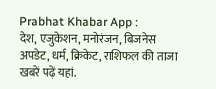Prabhat Khabar App :
देश, एजुकेशन, मनोरंजन, बिजनेस अपडेट, धर्म, क्रिकेट, राशिफल की ताजा खबरें पढ़ें यहां.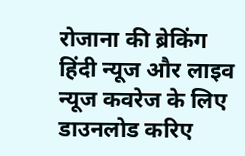रोजाना की ब्रेकिंग हिंदी न्यूज और लाइव न्यूज कवरेज के लिए डाउनलोड करिए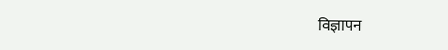विज्ञापन